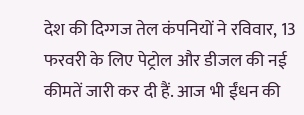देश की दिग्गज तेल कंपनियों ने रविवार, 13 फरवरी के लिए पेट्रोल और डीजल की नई कीमतें जारी कर दी हैं. आज भी ईंधन की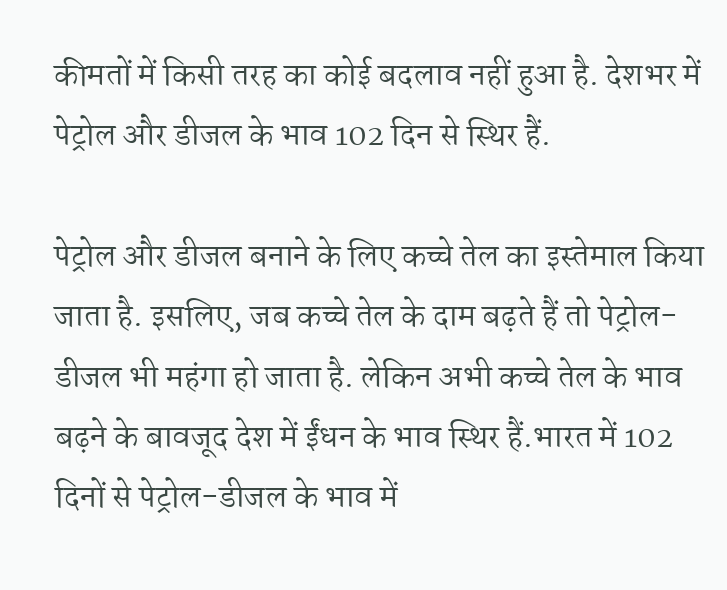कीमतों में किसी तरह का कोई बदलाव नहीं हुआ है. देशभर में पेट्रोल और डीजल के भाव 102 दिन से स्थिर हैं.

पेट्रोल और डीजल बनाने के लिए कच्चे तेल का इस्तेमाल किया जाता है. इसलिए, जब कच्चे तेल के दाम बढ़ते हैं तो पेट्रोल-डीजल भी महंगा हो जाता है. लेकिन अभी कच्चे तेल के भाव बढ़ने के बावजूद देश में ईंधन के भाव स्थिर हैं.भारत में 102 दिनों से पेट्रोल-डीजल के भाव में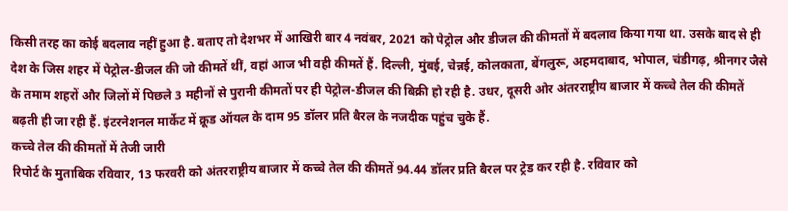किसी तरह का कोई बदलाव नहीं हुआ है. बताए तो देशभर में आखिरी बार 4 नवंबर, 2021 को पेट्रोल और डीजल की कीमतों में बदलाव किया गया था. उसके बाद से ही देश के जिस शहर में पेट्रोल-डीजल की जो कीमतें थीं, वहां आज भी वही कीमतें हैं. दिल्ली, मुंबई, चेन्नई, कोलकाता, बेंगलुरू, अहमदाबाद, भोपाल, चंडीगढ़, श्रीनगर जैसे के तमाम शहरों और जिलों में पिछले 3 महीनों से पुरानी कीमतों पर ही पेट्रोल-डीजल की बिक्री हो रही है. उधर, दूसरी ओर अंतरराष्ट्रीय बाजार में कच्चे तेल की कीमतें बढ़ती ही जा रही हैं. इंटरनेशनल मार्केट में क्रूड ऑयल के दाम 95 डॉलर प्रति बैरल के नजदीक पहुंच चुके हैं.
कच्चे तेल की कीमतों में तेजी जारी
रिपोर्ट के मुताबिक रविवार, 13 फरवरी को अंतरराष्ट्रीय बाजार में कच्चे तेल की कीमतें 94.44 डॉलर प्रति बैरल पर ट्रेड कर रही है. रविवार को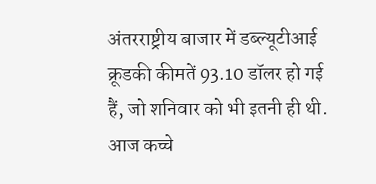अंतरराष्ट्रीय बाजार में डब्ल्यूटीआई क्रूडकी कीमतें 93.10 डॉलर हो गई हैं, जो शनिवार को भी इतनी ही थी. आज कच्चे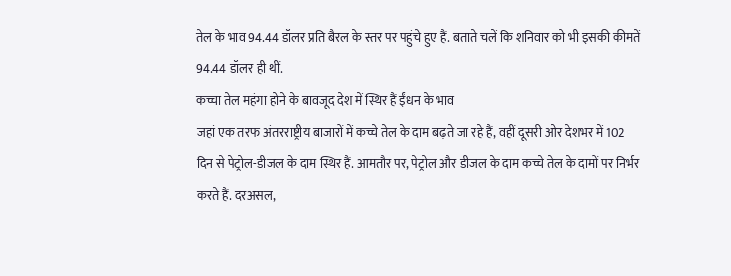तेल के भाव 94.44 डॉलर प्रति बैरल के स्तर पर पहुंचे हुए हैं. बताते चलें कि शनिवार को भी इसकी कीमतें 94.44 डॉलर ही थीं.
कच्चा तेल महंगा होने के बावजूद देश में स्थिर हैं ईंधन के भाव
जहां एक तरफ अंतरराष्ट्रीय बाजारों में कच्चे तेल के दाम बढ़ते जा रहे हैं, वहीं दूसरी ओर देशभर में 102 दिन से पेट्रोल-डीजल के दाम स्थिर हैं. आमतौर पर, पेट्रोल और डीजल के दाम कच्चे तेल के दामों पर निर्भर करते हैं. दरअसल,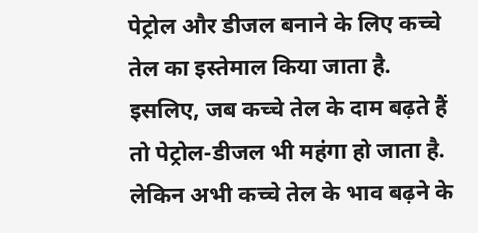पेट्रोल और डीजल बनाने के लिए कच्चे तेल का इस्तेमाल किया जाता है. इसलिए, जब कच्चे तेल के दाम बढ़ते हैं तो पेट्रोल-डीजल भी महंगा हो जाता है. लेकिन अभी कच्चे तेल के भाव बढ़ने के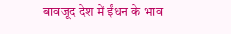बावजूद देश में ईंधन के भाव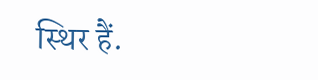स्थिर हैं.